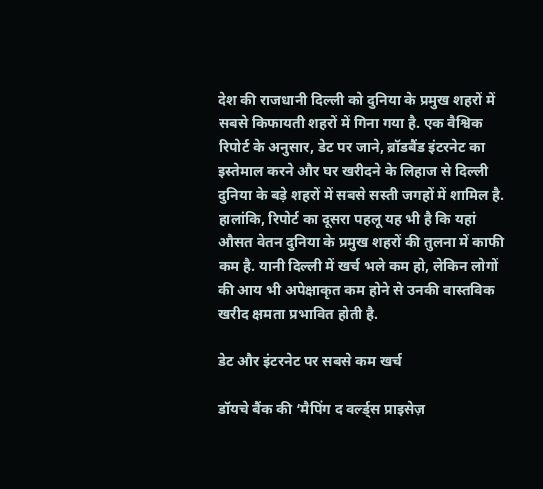देश की राजधानी दिल्ली को दुनिया के प्रमुख शहरों में सबसे किफायती शहरों में गिना गया है. एक वैश्विक रिपोर्ट के अनुसार, डेट पर जाने, ब्रॉडबैंड इंटरनेट का इस्तेमाल करने और घर खरीदने के लिहाज से दिल्ली दुनिया के बड़े शहरों में सबसे सस्ती जगहों में शामिल है. हालांकि, रिपोर्ट का दूसरा पहलू यह भी है कि यहां औसत वेतन दुनिया के प्रमुख शहरों की तुलना में काफी कम है. यानी दिल्ली में खर्च भले कम हो, लेकिन लोगों की आय भी अपेक्षाकृत कम होने से उनकी वास्तविक खरीद क्षमता प्रभावित होती है.

डेट और इंटरनेट पर सबसे कम खर्च

डॉयचे बैंक की ‘मैपिंग द वर्ल्ड्स प्राइसेज़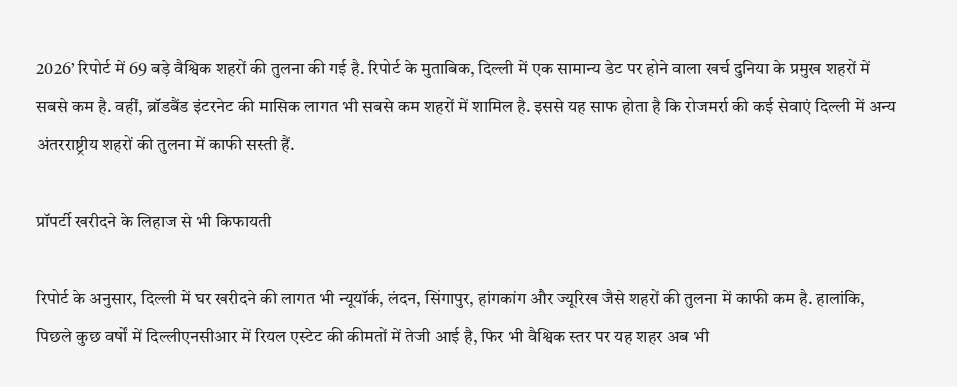2026’ रिपोर्ट में 69 बड़े वैश्विक शहरों की तुलना की गई है. रिपोर्ट के मुताबिक, दिल्ली में एक सामान्य डेट पर होने वाला खर्च दुनिया के प्रमुख शहरों में सबसे कम है. वहीं, ब्रॉडबैंड इंटरनेट की मासिक लागत भी सबसे कम शहरों में शामिल है. इससे यह साफ होता है कि रोजमर्रा की कई सेवाएं दिल्ली में अन्य अंतरराष्ट्रीय शहरों की तुलना में काफी सस्ती हैं.

प्रॉपर्टी खरीदने के लिहाज से भी किफायती

रिपोर्ट के अनुसार, दिल्ली में घर खरीदने की लागत भी न्यूयॉर्क, लंदन, सिंगापुर, हांगकांग और ज्यूरिख जैसे शहरों की तुलना में काफी कम है. हालांकि, पिछले कुछ वर्षों में दिल्लीएनसीआर में रियल एस्टेट की कीमतों में तेजी आई है, फिर भी वैश्विक स्तर पर यह शहर अब भी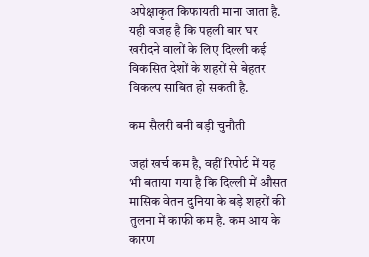अपेक्षाकृत किफायती माना जाता है. यही वजह है कि पहली बार घर खरीदने वालों के लिए दिल्ली कई विकसित देशों के शहरों से बेहतर विकल्प साबित हो सकती है.

कम सैलरी बनी बड़ी चुनौती

जहां खर्च कम है, वहीं रिपोर्ट में यह भी बताया गया है कि दिल्ली में औसत मासिक वेतन दुनिया के बड़े शहरों की तुलना में काफी कम है. कम आय के कारण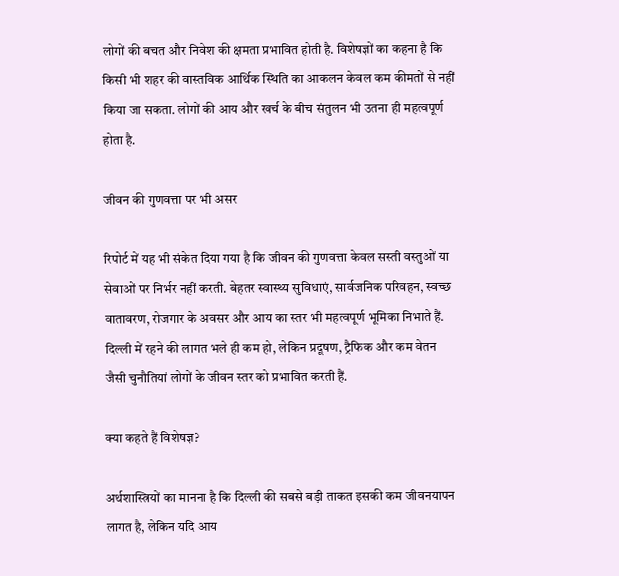लोगों की बचत और निवेश की क्षमता प्रभावित होती है. विशेषज्ञों का कहना है कि किसी भी शहर की वास्तविक आर्थिक स्थिति का आकलन केवल कम कीमतों से नहीं किया जा सकता. लोगों की आय और खर्च के बीच संतुलन भी उतना ही महत्वपूर्ण होता है.

जीवन की गुणवत्ता पर भी असर

रिपोर्ट में यह भी संकेत दिया गया है कि जीवन की गुणवत्ता केवल सस्ती वस्तुओं या सेवाओं पर निर्भर नहीं करती. बेहतर स्वास्थ्य सुविधाएं, सार्वजनिक परिवहन, स्वच्छ वातावरण, रोजगार के अवसर और आय का स्तर भी महत्वपूर्ण भूमिका निभाते हैं. दिल्ली में रहने की लागत भले ही कम हो, लेकिन प्रदूषण, ट्रैफिक और कम वेतन जैसी चुनौतियां लोगों के जीवन स्तर को प्रभावित करती हैं.

क्या कहते हैं विशेषज्ञ?

अर्थशास्त्रियों का मानना है कि दिल्ली की सबसे बड़ी ताकत इसकी कम जीवनयापन लागत है, लेकिन यदि आय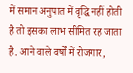में समान अनुपात में वृद्धि नहीं होती है तो इसका लाभ सीमित रह जाता है. आने वाले वर्षों में रोजगार,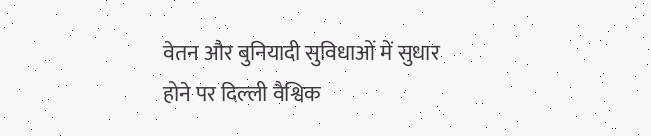वेतन और बुनियादी सुविधाओं में सुधार होने पर दिल्ली वैश्विक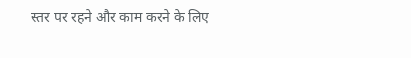स्तर पर रहने और काम करने के लिए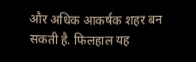और अधिक आकर्षक शहर बन सकती है. फिलहाल यह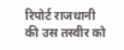रिपोर्ट राजधानी की उस तस्वीर को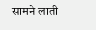सामने लाती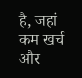है, जहां कम खर्च और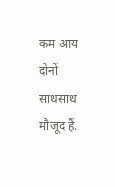कम आय दोनों साथसाथ मौजूद हैं.